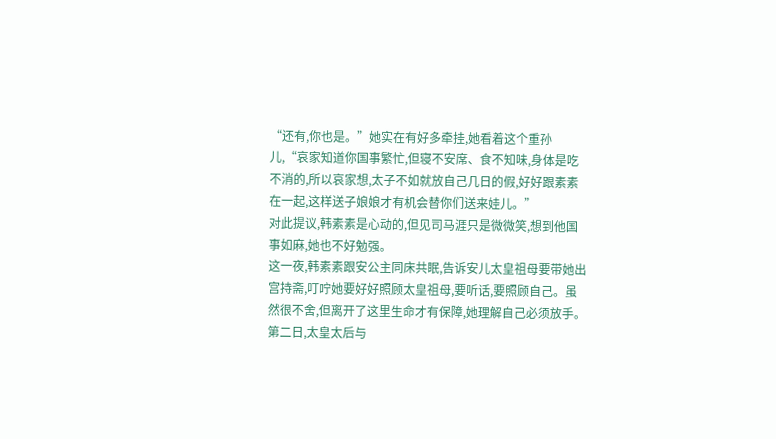“还有,你也是。”她实在有好多牵挂,她看着这个重孙儿,“哀家知道你国事繁忙,但寝不安席、食不知味,身体是吃不消的,所以哀家想,太子不如就放自己几日的假,好好跟素素在一起,这样送子娘娘才有机会替你们送来娃儿。”
对此提议,韩素素是心动的,但见司马涯只是微微笑,想到他国事如麻,她也不好勉强。
这一夜,韩素素跟安公主同床共眠,告诉安儿太皇祖母要带她出宫持斋,叮咛她要好好照顾太皇祖母,要听话,要照顾自己。虽然很不舍,但离开了这里生命才有保障,她理解自己必须放手。
第二日,太皇太后与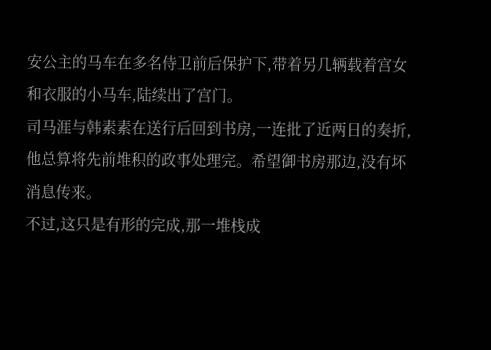安公主的马车在多名侍卫前后保护下,带着另几辆载着宫女和衣服的小马车,陆续出了宫门。
司马涯与韩素素在送行后回到书房,一连批了近两日的奏折,他总算将先前堆积的政事处理完。希望御书房那边,没有坏消息传来。
不过,这只是有形的完成,那一堆栈成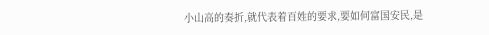小山高的奏折,就代表着百姓的要求,要如何富国安民,是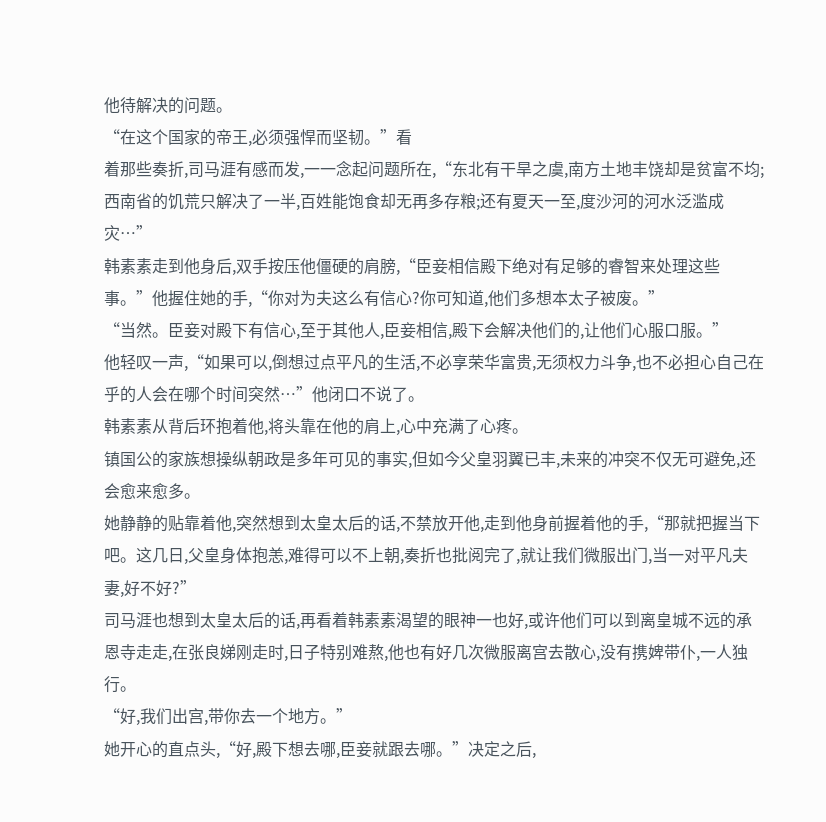他待解决的问题。
“在这个国家的帝王,必须强悍而坚韧。”看
着那些奏折,司马涯有感而发,一一念起问题所在,“东北有干旱之虞,南方土地丰饶却是贫富不均;西南省的饥荒只解决了一半,百姓能饱食却无再多存粮;还有夏天一至,度沙河的河水泛滥成灾…”
韩素素走到他身后,双手按压他僵硬的肩膀,“臣妾相信殿下绝对有足够的睿智来处理这些事。”他握住她的手,“你对为夫这么有信心?你可知道,他们多想本太子被废。”
“当然。臣妾对殿下有信心,至于其他人,臣妾相信,殿下会解决他们的,让他们心服口服。”
他轻叹一声,“如果可以,倒想过点平凡的生活,不必享荣华富贵,无须权力斗争,也不必担心自己在乎的人会在哪个时间突然…”他闭口不说了。
韩素素从背后环抱着他,将头靠在他的肩上,心中充满了心疼。
镇国公的家族想操纵朝政是多年可见的事实,但如今父皇羽翼已丰,未来的冲突不仅无可避免,还会愈来愈多。
她静静的贴靠着他,突然想到太皇太后的话,不禁放开他,走到他身前握着他的手,“那就把握当下吧。这几日,父皇身体抱恙,难得可以不上朝,奏折也批阅完了,就让我们微服出门,当一对平凡夫妻,好不好?”
司马涯也想到太皇太后的话,再看着韩素素渴望的眼神一也好,或许他们可以到离皇城不远的承恩寺走走,在张良娣刚走时,日子特别难熬,他也有好几次微服离宫去散心,没有携婢带仆,一人独行。
“好,我们出宫,带你去一个地方。”
她开心的直点头,“好,殿下想去哪,臣妾就跟去哪。”决定之后,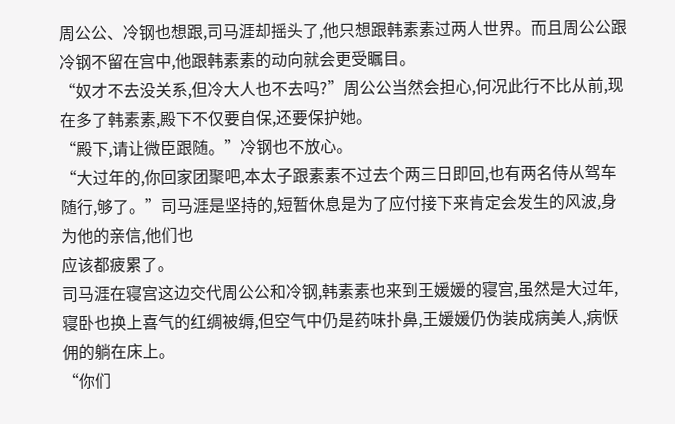周公公、冷钢也想跟,司马涯却摇头了,他只想跟韩素素过两人世界。而且周公公跟冷钢不留在宫中,他跟韩素素的动向就会更受瞩目。
“奴才不去没关系,但冷大人也不去吗?”周公公当然会担心,何况此行不比从前,现在多了韩素素,殿下不仅要自保,还要保护她。
“殿下,请让微臣跟随。”冷钢也不放心。
“大过年的,你回家团聚吧,本太子跟素素不过去个两三日即回,也有两名侍从驾车随行,够了。”司马涯是坚持的,短暂休息是为了应付接下来肯定会发生的风波,身为他的亲信,他们也
应该都疲累了。
司马涯在寝宫这边交代周公公和冷钢,韩素素也来到王媛媛的寝宫,虽然是大过年,寝卧也换上喜气的红绸被缛,但空气中仍是药味扑鼻,王媛媛仍伪装成病美人,病恹佣的躺在床上。
“你们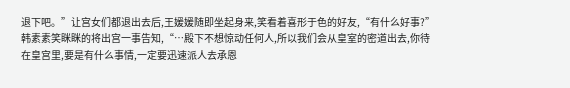退下吧。”让宫女们都退出去后,王媛媛随即坐起身来,笑看着喜形于色的好友,“有什么好事?”
韩素素笑眯眯的将出宫一事告知,“…殿下不想惊动任何人,所以我们会从皇室的密道出去,你待在皇宫里,要是有什么事情,一定要迅速派人去承恩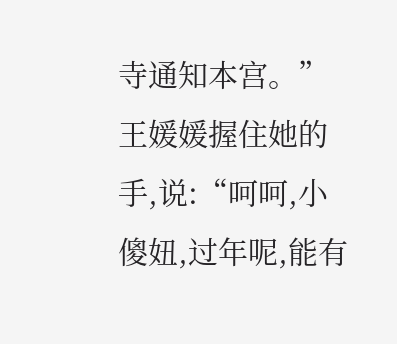寺通知本宫。”
王媛媛握住她的手,说:“呵呵,小傻妞,过年呢,能有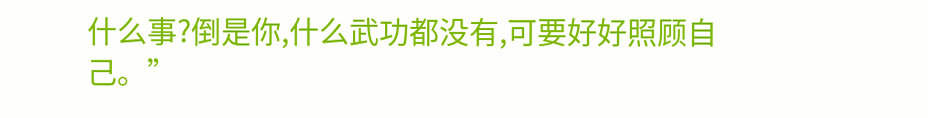什么事?倒是你,什么武功都没有,可要好好照顾自己。”